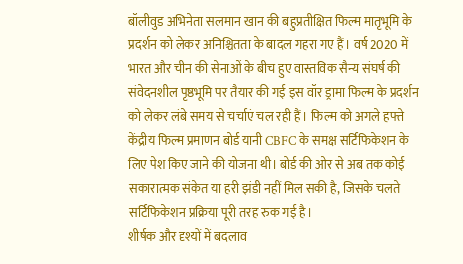बॉलीवुड अभिनेता सलमान खान की बहुप्रतीक्षित फिल्म मातृभूमि के प्रदर्शन को लेकर अनिश्चितता के बादल गहरा गए हैं। वर्ष 2020 में भारत और चीन की सेनाओं के बीच हुए वास्तविक सैन्य संघर्ष की संवेदनशील पृष्ठभूमि पर तैयार की गई इस वॉर ड्रामा फिल्म के प्रदर्शन को लेकर लंबे समय से चर्चाएं चल रही हैं। फिल्म को अगले हफ्ते केंद्रीय फिल्म प्रमाणन बोर्ड यानी CBFC के समक्ष सर्टिफिकेशन के लिए पेश किए जाने की योजना थी। बोर्ड की ओर से अब तक कोई सकारात्मक संकेत या हरी झंडी नहीं मिल सकी है, जिसके चलते सर्टिफिकेशन प्रक्रिया पूरी तरह रुक गई है।
शीर्षक और दृश्यों में बदलाव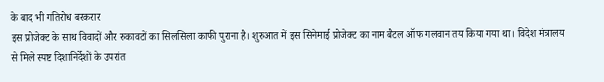के बाद भी गतिरोध बरकरार
इस प्रोजेक्ट के साथ विवादों और रुकावटों का सिलसिला काफी पुराना है। शुरुआत में इस सिनेमाई प्रोजेक्ट का नाम बैटल ऑफ गलवान तय किया गया था। विदेश मंत्रालय से मिले स्पष्ट दिशानिर्देशों के उपरांत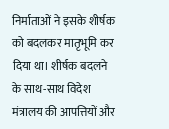निर्माताओं ने इसके शीर्षक को बदलकर मातृभूमि कर दिया था। शीर्षक बदलने के साथ-साथ विदेश मंत्रालय की आपत्तियों और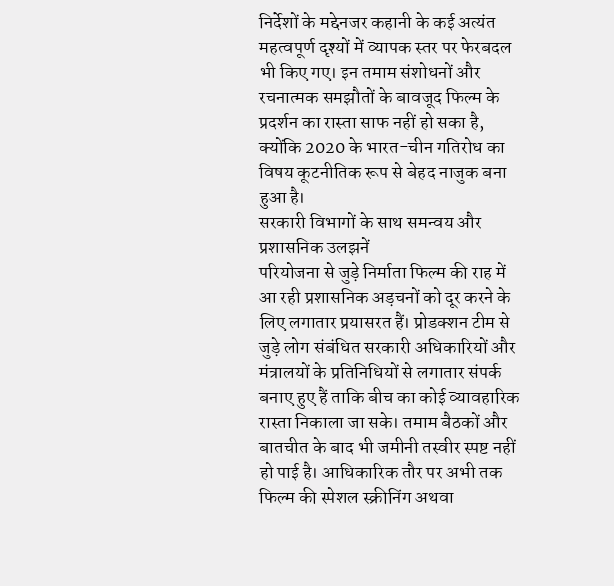निर्देशों के मद्देनजर कहानी के कई अत्यंत महत्वपूर्ण दृश्यों में व्यापक स्तर पर फेरबदल भी किए गए। इन तमाम संशोधनों और रचनात्मक समझौतों के बावजूद फिल्म के प्रदर्शन का रास्ता साफ नहीं हो सका है, क्योंकि 2020 के भारत-चीन गतिरोध का विषय कूटनीतिक रूप से बेहद नाजुक बना हुआ है।
सरकारी विभागों के साथ समन्वय और प्रशासनिक उलझनें
परियोजना से जुड़े निर्माता फिल्म की राह में आ रही प्रशासनिक अड़चनों को दूर करने के लिए लगातार प्रयासरत हैं। प्रोडक्शन टीम से जुड़े लोग संबंधित सरकारी अधिकारियों और मंत्रालयों के प्रतिनिधियों से लगातार संपर्क बनाए हुए हैं ताकि बीच का कोई व्यावहारिक रास्ता निकाला जा सके। तमाम बैठकों और बातचीत के बाद भी जमीनी तस्वीर स्पष्ट नहीं हो पाई है। आधिकारिक तौर पर अभी तक फिल्म की स्पेशल स्क्रीनिंग अथवा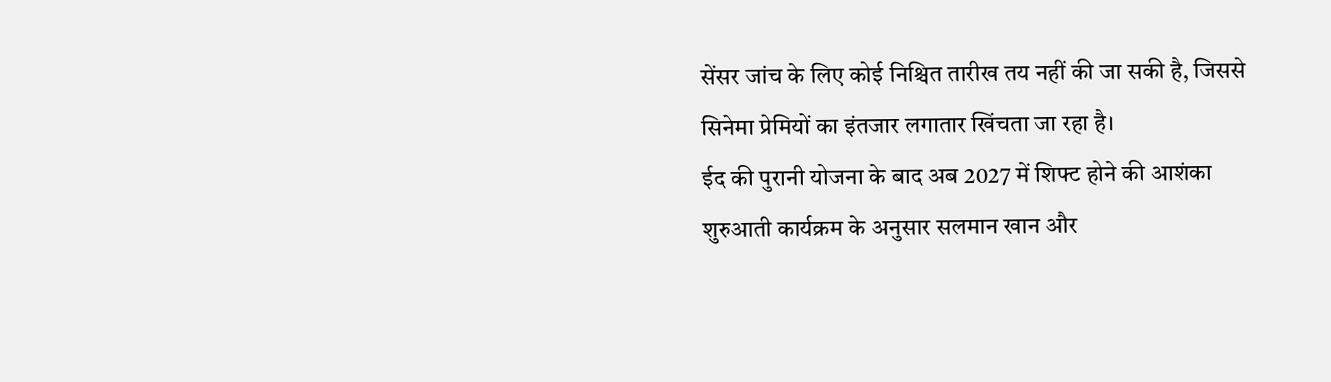सेंसर जांच के लिए कोई निश्चित तारीख तय नहीं की जा सकी है, जिससे सिनेमा प्रेमियों का इंतजार लगातार खिंचता जा रहा है।
ईद की पुरानी योजना के बाद अब 2027 में शिफ्ट होने की आशंका
शुरुआती कार्यक्रम के अनुसार सलमान खान और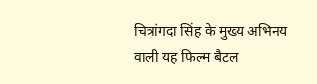चित्रांगदा सिंह के मुख्य अभिनय वाली यह फिल्म बैटल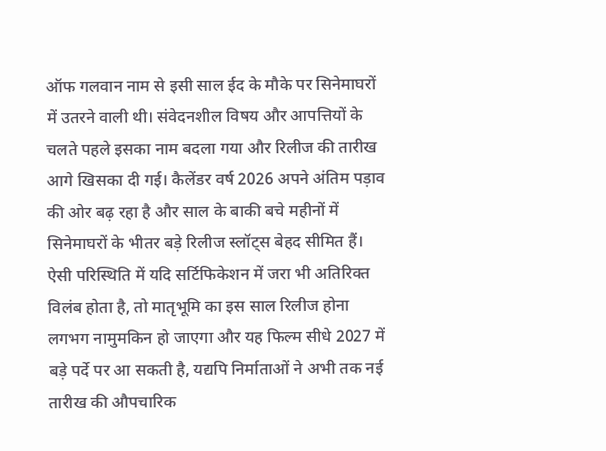ऑफ गलवान नाम से इसी साल ईद के मौके पर सिनेमाघरों में उतरने वाली थी। संवेदनशील विषय और आपत्तियों के चलते पहले इसका नाम बदला गया और रिलीज की तारीख आगे खिसका दी गई। कैलेंडर वर्ष 2026 अपने अंतिम पड़ाव की ओर बढ़ रहा है और साल के बाकी बचे महीनों में सिनेमाघरों के भीतर बड़े रिलीज स्लॉट्स बेहद सीमित हैं। ऐसी परिस्थिति में यदि सर्टिफिकेशन में जरा भी अतिरिक्त विलंब होता है, तो मातृभूमि का इस साल रिलीज होना लगभग नामुमकिन हो जाएगा और यह फिल्म सीधे 2027 में बड़े पर्दे पर आ सकती है, यद्यपि निर्माताओं ने अभी तक नई तारीख की औपचारिक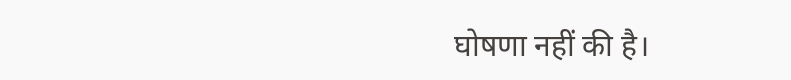घोषणा नहीं की है।